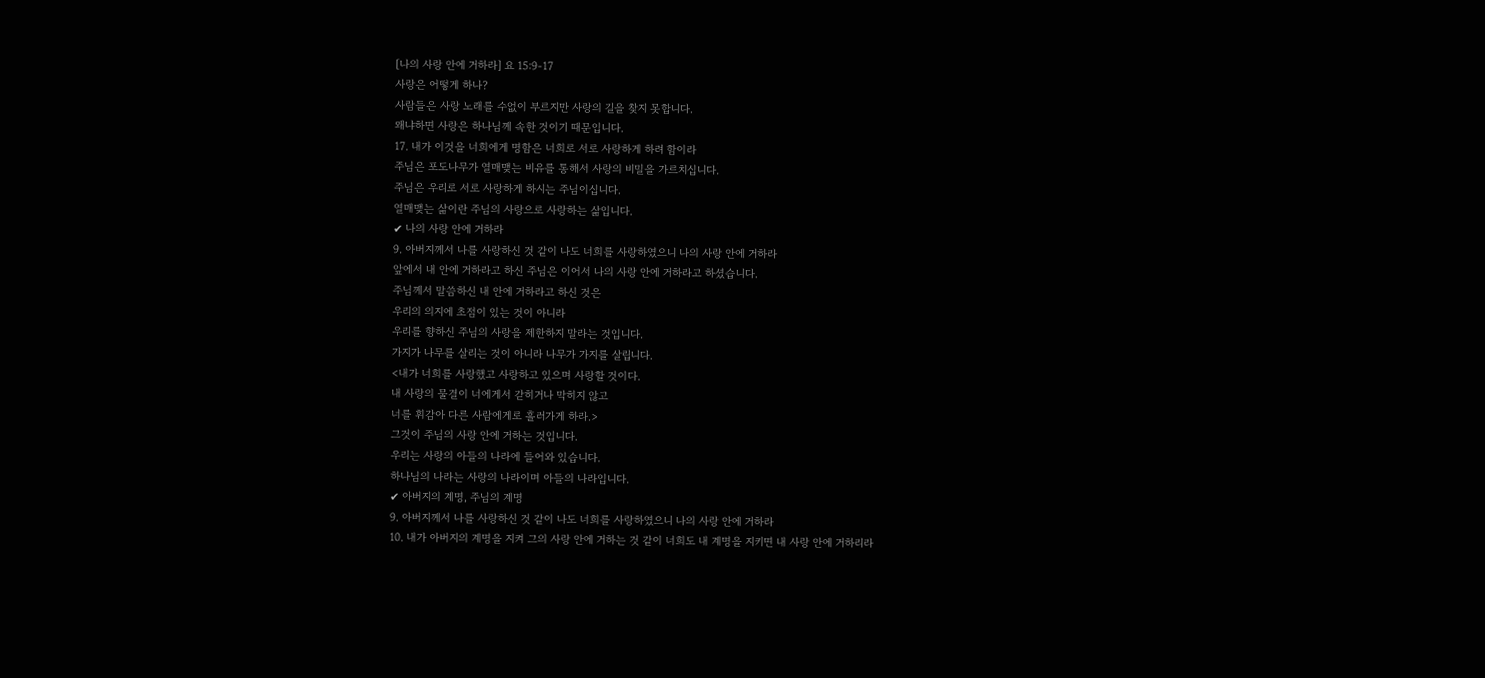[나의 사랑 안에 거하라] 요 15:9-17
사랑은 어떻게 하나?
사람들은 사랑 노래를 수없이 부르지만 사랑의 길을 찾지 못합니다.
왜냐하면 사랑은 하나님께 속한 것이기 때문입니다.
17. 내가 이것을 너희에게 명함은 너희로 서로 사랑하게 하려 함이라
주님은 포도나무가 열매맺는 비유를 통해서 사랑의 비밀을 가르치십니다.
주님은 우리로 서로 사랑하게 하시는 주님이십니다.
열매맺는 삶이란 주님의 사랑으로 사랑하는 삶입니다.
✔ 나의 사랑 안에 거하라
9. 아버지께서 나를 사랑하신 것 같이 나도 너희를 사랑하였으니 나의 사랑 안에 거하라
앞에서 내 안에 거하라고 하신 주님은 이어서 나의 사랑 안에 거하라고 하셨습니다.
주님께서 말씀하신 내 안에 거하라고 하신 것은
우리의 의지에 초점이 있는 것이 아니라
우리를 향하신 주님의 사랑을 제한하지 말라는 것입니다.
가지가 나무를 살리는 것이 아니라 나무가 가지를 살립니다.
<내가 너희를 사랑했고 사랑하고 있으며 사랑할 것이다.
내 사랑의 물결이 너에게서 갇히거나 막히지 않고
너를 휘감아 다른 사람에게로 흘러가게 하라.>
그것이 주님의 사랑 안에 거하는 것입니다.
우리는 사랑의 아들의 나라에 들어와 있습니다.
하나님의 나라는 사랑의 나라이며 아들의 나라입니다.
✔ 아버지의 계명, 주님의 계명
9. 아버지께서 나를 사랑하신 것 같이 나도 너희를 사랑하였으니 나의 사랑 안에 거하라
10. 내가 아버지의 계명을 지켜 그의 사랑 안에 거하는 것 같이 너희도 내 계명을 지키면 내 사랑 안에 거하리라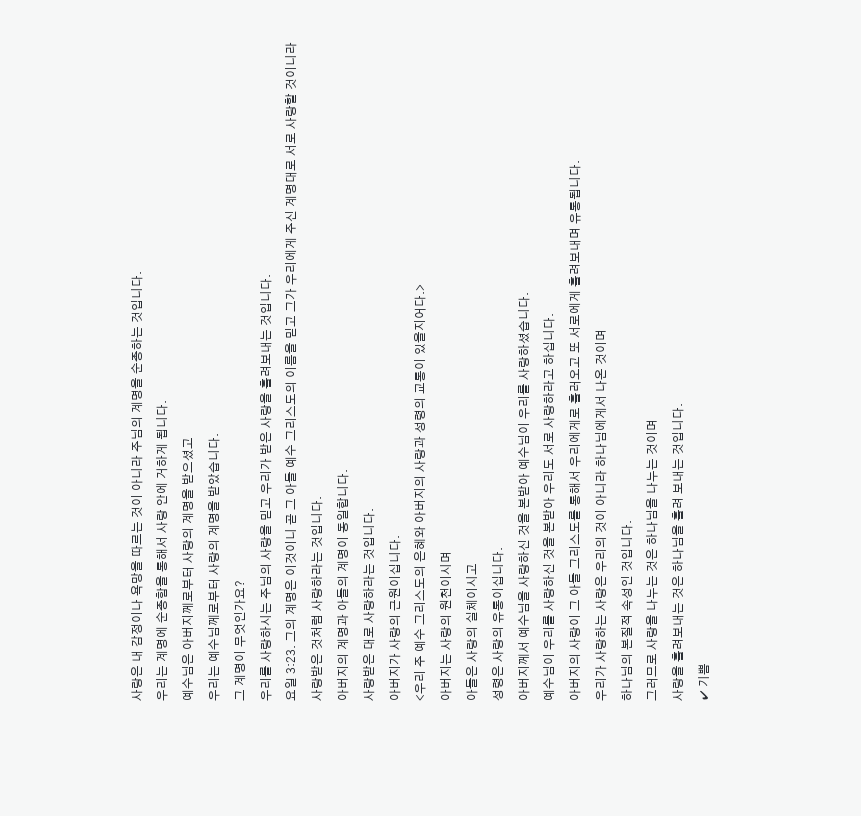사랑은 내 감정이나 욕망을 따르는 것이 아니라 주님의 계명을 순종하는 것입니다.
우리는 계명에 순종함을 통해서 사랑 안에 거하게 됩니다.
예수님은 아버지께로부터 사랑의 계명을 받으셨고
우리는 예수님께로부터 사랑의 계명을 받았습니다.
그 계명이 무엇인가요?
우리를 사랑하시는 주님의 사랑을 믿고 우리가 받은 사랑을 흘려보내는 것입니다.
요일 3:23. 그의 계명은 이것이니 곧 그 아들 예수 그리스도의 이름을 믿고 그가 우리에게 주신 계명대로 서로 사랑할 것이니라
사랑받은 것처럼 사랑하라는 것입니다.
아버지의 계명과 아들의 계명이 동일합니다.
사랑받은 대로 사랑하라는 것입니다.
아버지가 사랑의 근원이십니다.
<우리 주 예수 그리스도의 은혜와 아버지의 사랑과 성령의 교통이 있을지어다.>
아버지는 사랑의 원천이시며
아들은 사랑의 실체이시고
성령은 사랑의 유통이십니다.
아버지께서 예수님을 사랑하신 것을 본받아 예수님이 우리를 사랑하셨습니다.
예수님이 우리를 사랑하신 것을 본받아 우리도 서로 사랑하라고 하십니다.
아버지의 사랑이 그 아들 그리스도를 통해서 우리에게로 흘러오고 또 서로에게 흘려보내며 유통됩니다.
우리가 사랑하는 사랑은 우리의 것이 아니라 하나님에게서 나온 것이며
하나님의 본질적 속성인 것입니다.
그러므로 사랑을 나누는 것은 하나님을 나누는 것이며
사랑을 흘려보내는 것은 하나님을 흘려 보내는 것입니다.
✔ 기쁨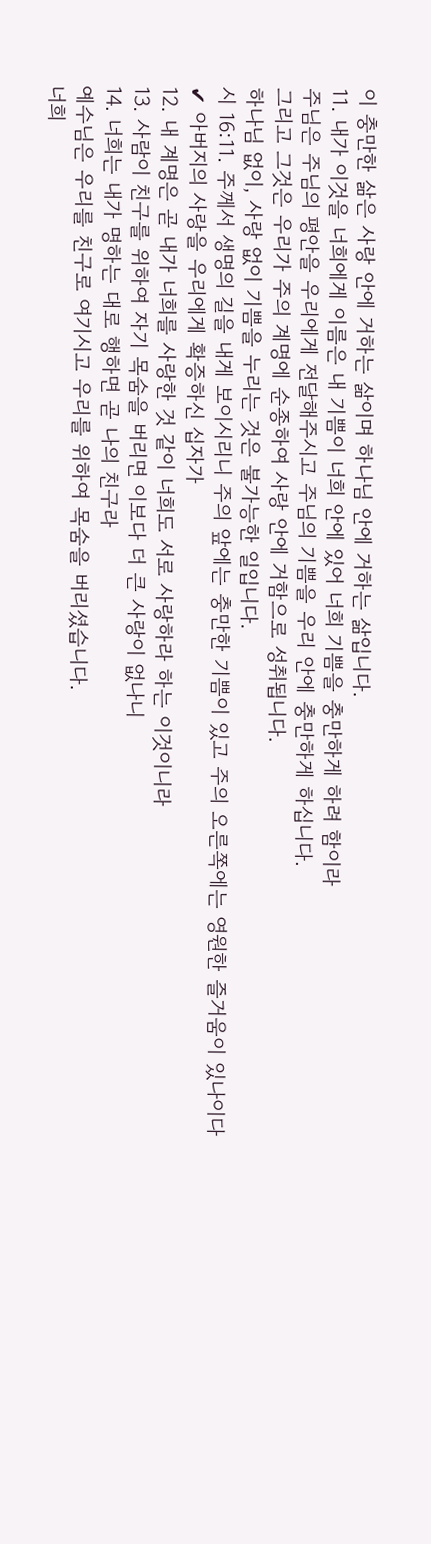이 충만한 삶은 사랑 안에 거하는 삶이며 하나님 안에 거하는 삶입니다.
11. 내가 이것을 너희에게 이름은 내 기쁨이 너희 안에 있어 너희 기쁨을 충만하게 하려 함이라
주님은 주님의 평안을 우리에게 전달해주시고 주님의 기쁨을 우리 안에 충만하게 하십니다.
그리고 그것은 우리가 주의 계명에 순종하여 사랑 안에 거함으로 성취됩니다.
하나님 없이, 사랑 없이 기쁨을 누리는 것은 불가능한 일입니다.
시 16:11. 주께서 생명의 길을 내게 보이시리니 주의 앞에는 충만한 기쁨이 있고 주의 오른쪽에는 영원한 즐거움이 있나이다
✔ 아버지의 사랑을 우리에게 확증하신 십자가
12. 내 계명은 곧 내가 너희를 사랑한 것 같이 너희도 서로 사랑하라 하는 이것이니라
13. 사람이 친구를 위하여 자기 목숨을 버리면 이보다 더 큰 사랑이 없나니
14. 너희는 내가 명하는 대로 행하면 곧 나의 친구라
예수님은 우리를 친구로 여기시고 우리를 위하여 목숨을 버리셨습니다.
너희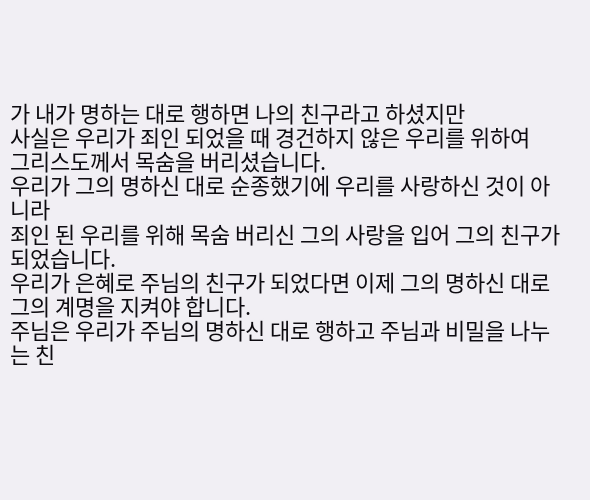가 내가 명하는 대로 행하면 나의 친구라고 하셨지만
사실은 우리가 죄인 되었을 때 경건하지 않은 우리를 위하여
그리스도께서 목숨을 버리셨습니다.
우리가 그의 명하신 대로 순종했기에 우리를 사랑하신 것이 아니라
죄인 된 우리를 위해 목숨 버리신 그의 사랑을 입어 그의 친구가 되었습니다.
우리가 은혜로 주님의 친구가 되었다면 이제 그의 명하신 대로 그의 계명을 지켜야 합니다.
주님은 우리가 주님의 명하신 대로 행하고 주님과 비밀을 나누는 친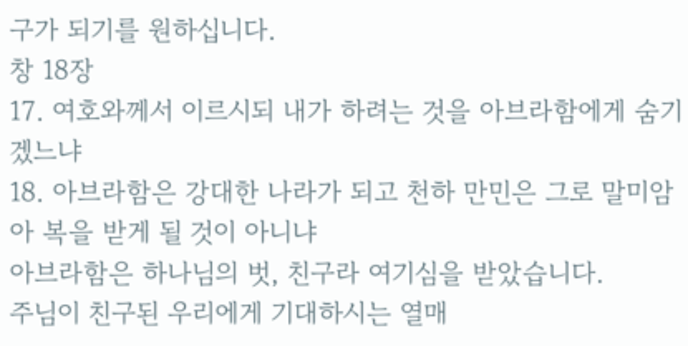구가 되기를 원하십니다.
창 18장
17. 여호와께서 이르시되 내가 하려는 것을 아브라함에게 숨기겠느냐
18. 아브라함은 강대한 나라가 되고 천하 만민은 그로 말미암아 복을 받게 될 것이 아니냐
아브라함은 하나님의 벗, 친구라 여기심을 받았습니다.
주님이 친구된 우리에게 기대하시는 열매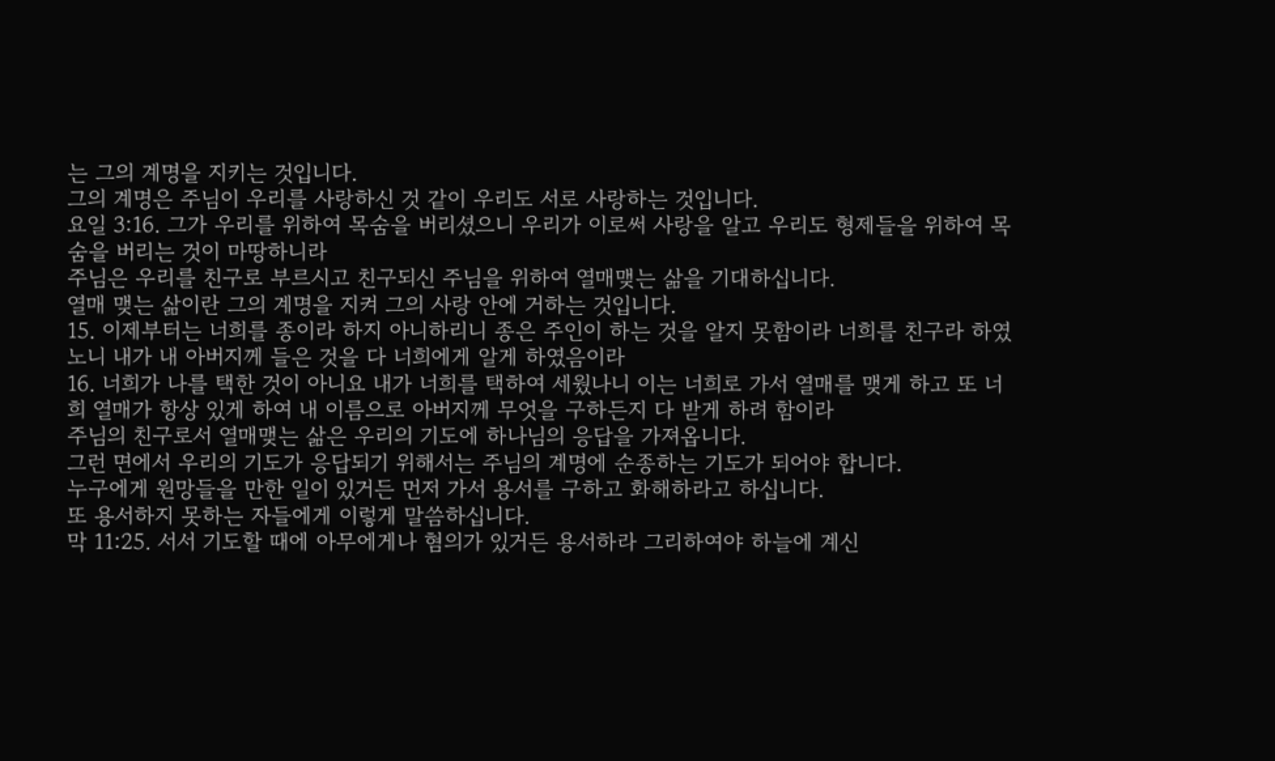는 그의 계명을 지키는 것입니다.
그의 계명은 주님이 우리를 사랑하신 것 같이 우리도 서로 사랑하는 것입니다.
요일 3:16. 그가 우리를 위하여 목숨을 버리셨으니 우리가 이로써 사랑을 알고 우리도 형제들을 위하여 목숨을 버리는 것이 마땅하니라
주님은 우리를 친구로 부르시고 친구되신 주님을 위하여 열매맺는 삶을 기대하십니다.
열매 맺는 삶이란 그의 계명을 지켜 그의 사랑 안에 거하는 것입니다.
15. 이제부터는 너희를 종이라 하지 아니하리니 종은 주인이 하는 것을 알지 못함이라 너희를 친구라 하였노니 내가 내 아버지께 들은 것을 다 너희에게 알게 하였음이라
16. 너희가 나를 택한 것이 아니요 내가 너희를 택하여 세웠나니 이는 너희로 가서 열매를 맺게 하고 또 너희 열매가 항상 있게 하여 내 이름으로 아버지께 무엇을 구하든지 다 받게 하려 함이라
주님의 친구로서 열매맺는 삶은 우리의 기도에 하나님의 응답을 가져옵니다.
그런 면에서 우리의 기도가 응답되기 위해서는 주님의 계명에 순종하는 기도가 되어야 합니다.
누구에게 원망들을 만한 일이 있거든 먼저 가서 용서를 구하고 화해하라고 하십니다.
또 용서하지 못하는 자들에게 이렇게 말씀하십니다.
막 11:25. 서서 기도할 때에 아무에게나 혐의가 있거든 용서하라 그리하여야 하늘에 계신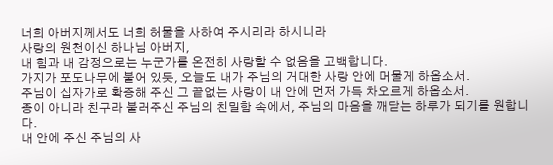너희 아버지께서도 너희 허물을 사하여 주시리라 하시니라
사랑의 원천이신 하나님 아버지,
내 힘과 내 감정으로는 누군가를 온전히 사랑할 수 없음을 고백합니다.
가지가 포도나무에 붙어 있듯, 오늘도 내가 주님의 거대한 사랑 안에 머물게 하옵소서.
주님이 십자가로 확증해 주신 그 끝없는 사랑이 내 안에 먼저 가득 차오르게 하옵소서.
종이 아니라 친구라 불러주신 주님의 친밀함 속에서, 주님의 마음을 깨닫는 하루가 되기를 원합니다.
내 안에 주신 주님의 사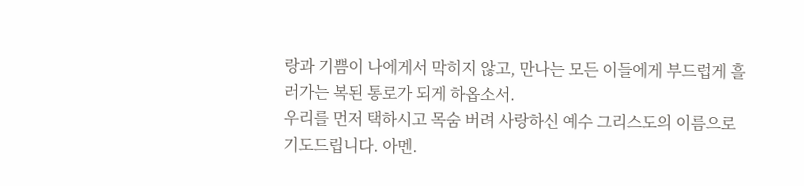랑과 기쁨이 나에게서 막히지 않고, 만나는 모든 이들에게 부드럽게 흘러가는 복된 통로가 되게 하옵소서.
우리를 먼저 택하시고 목숨 버려 사랑하신 예수 그리스도의 이름으로 기도드립니다. 아멘.